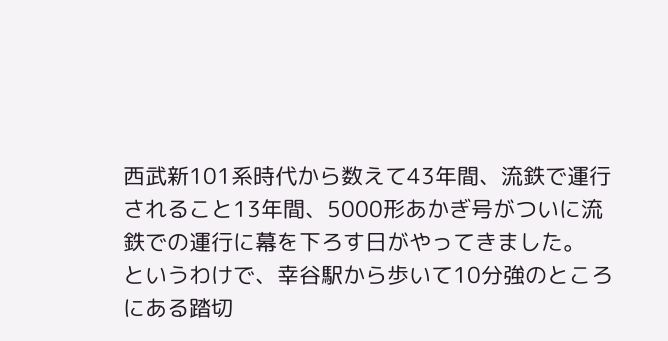西武新101系時代から数えて43年間、流鉄で運行されること13年間、5000形あかぎ号がついに流鉄での運行に幕を下ろす日がやってきました。
というわけで、幸谷駅から歩いて10分強のところにある踏切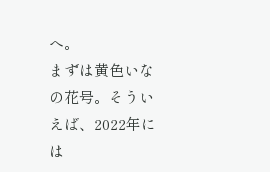へ。
まずは黄色いなの花号。そういえば、2022年には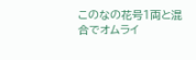このなの花号1両と混合でオムライ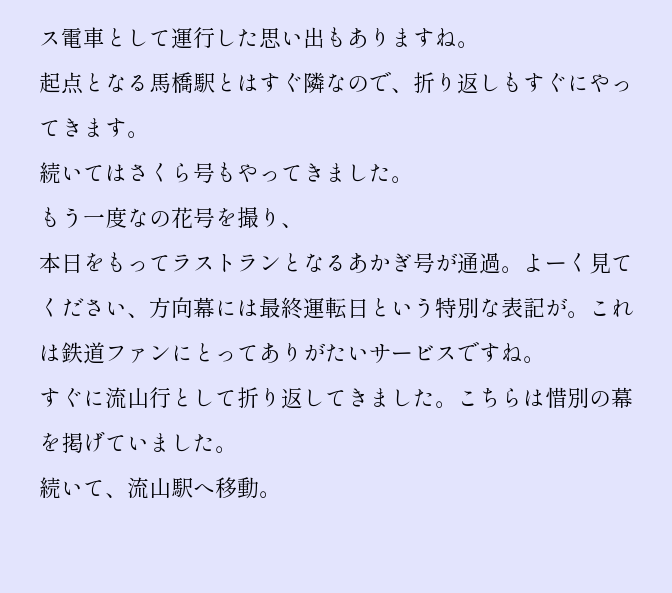ス電車として運行した思い出もありますね。
起点となる馬橋駅とはすぐ隣なので、折り返しもすぐにやってきます。
続いてはさくら号もやってきました。
もう一度なの花号を撮り、
本日をもってラストランとなるあかぎ号が通過。よーく見てください、方向幕には最終運転日という特別な表記が。これは鉄道ファンにとってありがたいサービスですね。
すぐに流山行として折り返してきました。こちらは惜別の幕を掲げていました。
続いて、流山駅へ移動。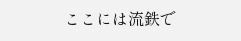ここには流鉄で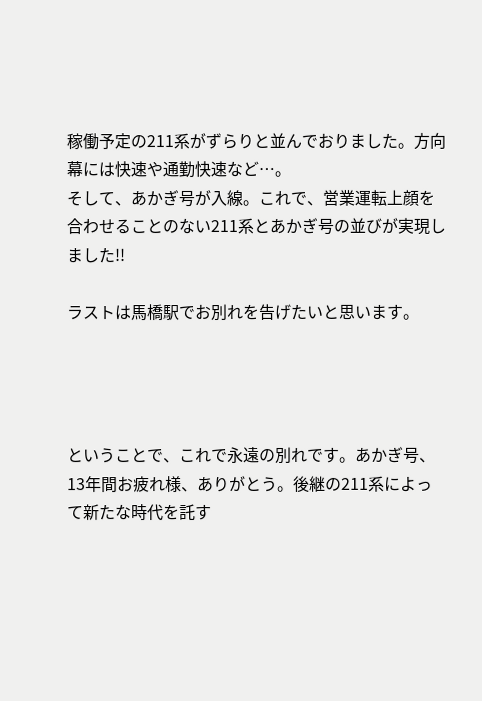稼働予定の211系がずらりと並んでおりました。方向幕には快速や通勤快速など…。
そして、あかぎ号が入線。これで、営業運転上顔を合わせることのない211系とあかぎ号の並びが実現しました!!

ラストは馬橋駅でお別れを告げたいと思います。




ということで、これで永遠の別れです。あかぎ号、13年間お疲れ様、ありがとう。後継の211系によって新たな時代を託す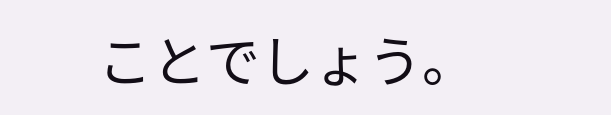ことでしょう。